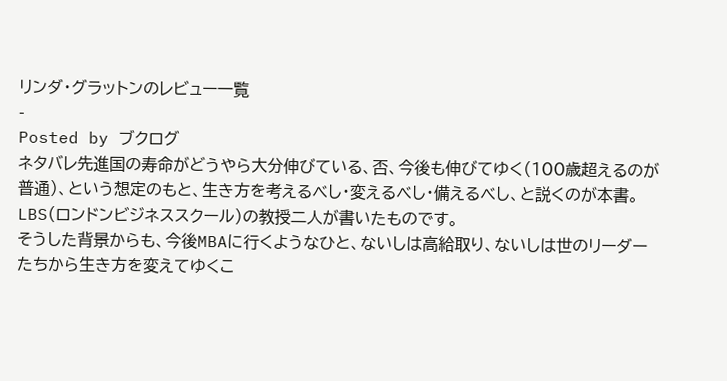リンダ・グラットンのレビュー一覧
-
Posted by ブクログ
ネタバレ先進国の寿命がどうやら大分伸びている、否、今後も伸びてゆく(100歳超えるのが普通)、という想定のもと、生き方を考えるべし・変えるべし・備えるべし、と説くのが本書。
LBS(ロンドンビジネススクール)の教授二人が書いたものです。
そうした背景からも、今後MBAに行くようなひと、ないしは高給取り、ないしは世のリーダーたちから生き方を変えてゆくこ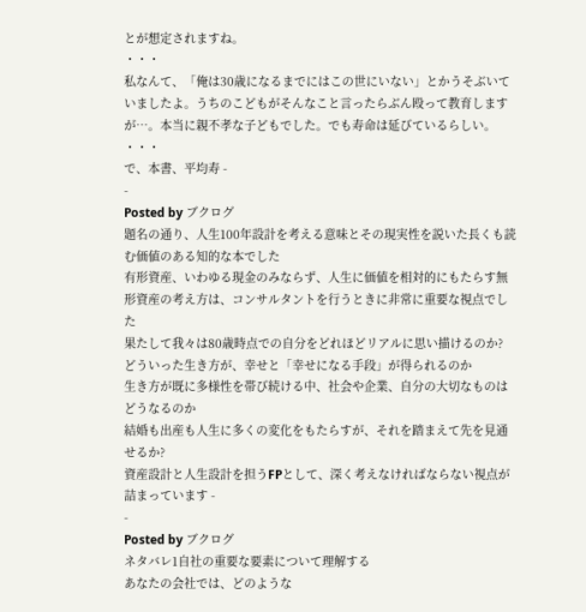とが想定されますね。
・・・
私なんて、「俺は30歳になるまでにはこの世にいない」とかうそぶいていましたよ。うちのこどもがそんなこと言ったらぶん殴って教育しますが…。本当に親不孝な子どもでした。でも寿命は延びているらしい。
・・・
で、本書、平均寿 -
-
Posted by ブクログ
題名の通り、人生100年設計を考える意味とその現実性を説いた長くも読む価値のある知的な本でした
有形資産、いわゆる現金のみならず、人生に価値を相対的にもたらす無形資産の考え方は、コンサルタントを行うときに非常に重要な視点でした
果たして我々は80歳時点での自分をどれほどリアルに思い描けるのか?
どういった生き方が、幸せと「幸せになる手段」が得られるのか
生き方が既に多様性を帯び続ける中、社会や企業、自分の大切なものはどうなるのか
結婚も出産も人生に多くの変化をもたらすが、それを踏まえて先を見通せるか?
資産設計と人生設計を担うFPとして、深く考えなければならない視点が詰まっています -
-
Posted by ブクログ
ネタバレ1自社の重要な要素について理解する
あなたの会社では、どのような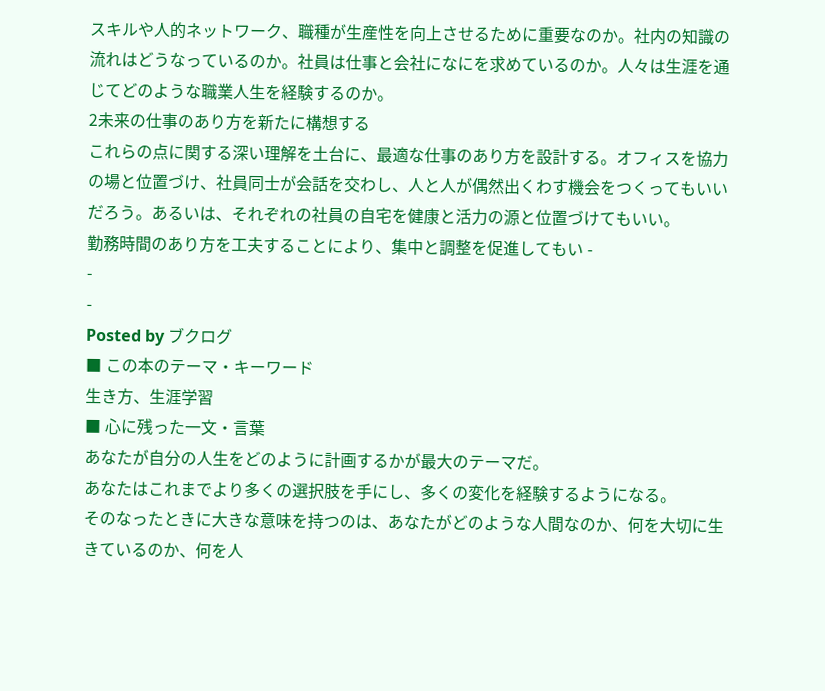スキルや人的ネットワーク、職種が生産性を向上させるために重要なのか。社内の知識の流れはどうなっているのか。社員は仕事と会社になにを求めているのか。人々は生涯を通じてどのような職業人生を経験するのか。
2未来の仕事のあり方を新たに構想する
これらの点に関する深い理解を土台に、最適な仕事のあり方を設計する。オフィスを協力の場と位置づけ、社員同士が会話を交わし、人と人が偶然出くわす機会をつくってもいいだろう。あるいは、それぞれの社員の自宅を健康と活力の源と位置づけてもいい。
勤務時間のあり方を工夫することにより、集中と調整を促進してもい -
-
-
Posted by ブクログ
■ この本のテーマ・キーワード
生き方、生涯学習
■ 心に残った一文・言葉
あなたが自分の人生をどのように計画するかが最大のテーマだ。
あなたはこれまでより多くの選択肢を手にし、多くの変化を経験するようになる。
そのなったときに大きな意味を持つのは、あなたがどのような人間なのか、何を大切に生きているのか、何を人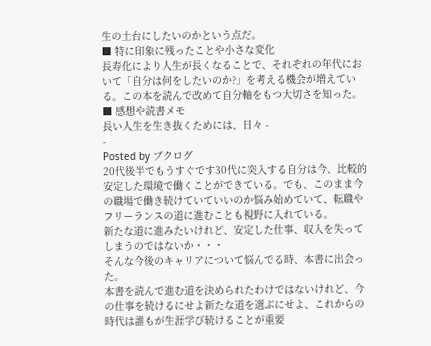生の土台にしたいのかという点だ。
■ 特に印象に残ったことや小さな変化
長寿化により人生が長くなることで、それぞれの年代において「自分は何をしたいのか?」を考える機会が増えている。この本を読んで改めて自分軸をもつ大切さを知った。
■ 感想や読書メモ
長い人生を生き抜くためには、日々 -
-
Posted by ブクログ
20代後半でもうすぐです30代に突入する自分は今、比較的安定した環境で働くことができている。でも、このまま今の職場で働き続けていていいのか悩み始めていて、転職やフリーランスの道に進むことも視野に入れている。
新たな道に進みたいけれど、安定した仕事、収入を失ってしまうのではないか・・・
そんな今後のキャリアについて悩んでる時、本書に出会った。
本書を読んで進む道を決められたわけではないけれど、今の仕事を続けるにせよ新たな道を選ぶにせよ、これからの時代は誰もが生涯学び続けることが重要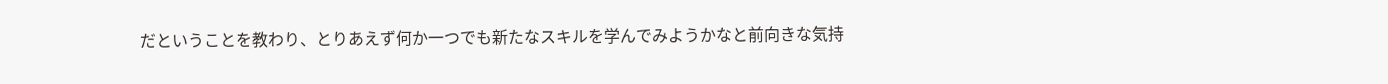だということを教わり、とりあえず何か一つでも新たなスキルを学んでみようかなと前向きな気持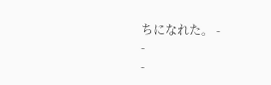ちになれた。 -
-
-